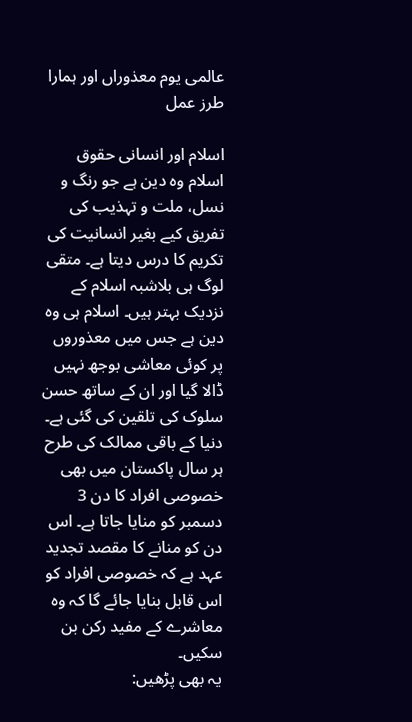عالمی یوم معذوراں اور ہمارا طرز عمل

اسلام اور انسانی حقوق
اسلام وہ دین ہے جو رنگ و نسل، ملت و تہذیب کی تفریق کیے بغیر انسانیت کی تکریم کا درس دیتا ہے۔ متقی لوگ ہی بلاشبہ اسلام کے نزدیک بہتر ہیں۔ اسلام ہی وہ دین ہے جس میں معذوروں پر کوئی معاشی بوجھ نہیں ڈالا گیا اور ان کے ساتھ حسن سلوک کی تلقین کی گئی ہے۔ دنیا کے باقی ممالک کی طرح ہر سال پاکستان میں بھی خصوصی افراد کا دن 3 دسمبر کو منایا جاتا ہے۔ اس دن کو منانے کا مقصد تجدید عہد ہے کہ خصوصی افراد کو اس قابل بنایا جائے گا کہ وہ معاشرے کے مفید رکن بن سکیں۔
یہ بھی پڑھیں: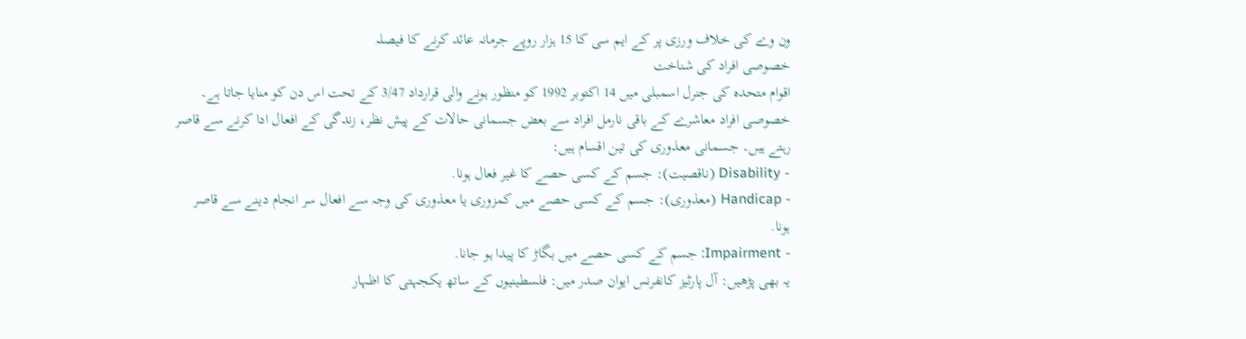ون وے کی خلاف ورزی پر کے ایم سی کا 15 ہزار روپے جرمانہ عائد کرنے کا فیصلہ
خصوصی افراد کی شناخت
اقوام متحدہ کی جنرل اسمبلی میں 14 اکتوبر 1992 کو منظور ہونے والی قرارداد 3/47 کے تحت اس دن کو منایا جاتا ہے۔ خصوصی افراد معاشرے کے باقی نارمل افراد سے بعض جسمانی حالات کے پیش نظر، زندگی کے افعال ادا کرنے سے قاصر رہتے ہیں۔ جسمانی معذوری کی تین اقسام ہیں:
- Disability (ناقصیت): جسم کے کسی حصے کا غیر فعال ہونا.
- Handicap (معذوری): جسم کے کسی حصے میں کمزوری یا معذوری کی وجہ سے افعال سر انجام دینے سے قاصر ہونا.
- Impairment: جسم کے کسی حصے میں بگاڑ کا پیدا ہو جانا.
یہ بھی پڑھیں: آل پارٹیز کانفرنس ایوان صدر میں: فلسطینیوں کے ساتھ یکجہتی کا اظہار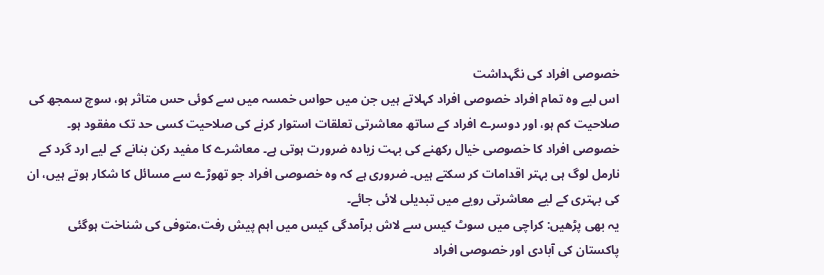خصوصی افراد کی نگہداشت
اس لیے وہ تمام افراد خصوصی افراد کہلاتے ہیں جن میں حواس خمسہ میں سے کوئی حس متاثر ہو، سوچ سمجھ کی صلاحیت کم ہو، اور دوسرے افراد کے ساتھ معاشرتی تعلقات استوار کرنے کی صلاحیت کسی حد تک مفقود ہو۔ خصوصی افراد کا خصوصی خیال رکھنے کی بہت زیادہ ضرورت ہوتی ہے۔ معاشرے کا مفید رکن بنانے کے لیے ارد گرد کے نارمل لوگ ہی بہتر اقدامات کر سکتے ہیں۔ ضروری ہے کہ وہ خصوصی افراد جو تھوڑے سے مسائل کا شکار ہوتے ہیں، ان کی بہتری کے لیے معاشرتی رویے میں تبدیلی لائی جائے۔
یہ بھی پڑھیں: کراچی میں سوٹ کیس سے لاش برآمدگی کیس میں اہم پیش رفت،متوفی کی شناخت ہوگئی
پاکستان کی آبادی اور خصوصی افراد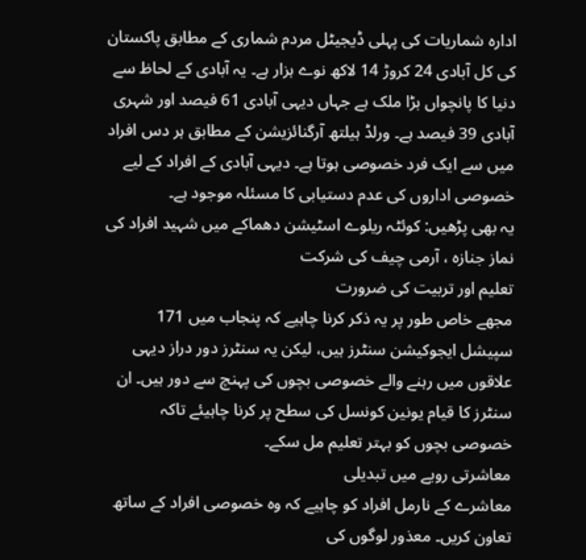ادارہ شماریات کی پہلی ڈیجیٹل مردم شماری کے مطابق پاکستان کی کل آبادی 24 کروڑ 14 لاکھ نوے ہزار ہے۔ یہ آبادی کے لحاظ سے دنیا کا پانچواں بڑا ملک ہے جہاں دیہی آبادی 61 فیصد اور شہری آبادی 39 فیصد ہے۔ ورلڈ ہیلتھ آرگنائزیشن کے مطابق ہر دس افراد میں سے ایک فرد خصوصی ہوتا ہے۔ دیہی آبادی کے افراد کے لیے خصوصی اداروں کی عدم دستیابی کا مسئلہ موجود ہے۔
یہ بھی پڑھیں: کوئٹہ ریلوے اسٹیشن دھماکے میں شہید افراد کی نماز جنازہ ، آرمی چیف کی شرکت
تعلیم اور تربیت کی ضرورت
مجھے خاص طور پر یہ ذکر کرنا چاہیے کہ پنجاب میں 171 سپیشل ایجوکیشن سنٹرز ہیں، لیکن یہ سنٹرز دور دراز دیہی علاقوں میں رہنے والے خصوصی بچوں کی پہنچ سے دور ہیں۔ ان سنٹرز کا قیام یونین کونسل کی سطح پر کرنا چاہیئے تاکہ خصوصی بچوں کو بہتر تعلیم مل سکے۔
معاشرتی رویے میں تبدیلی
معاشرے کے نارمل افراد کو چاہیے کہ وہ خصوصی افراد کے ساتھ تعاون کریں۔ معذور لوگوں کی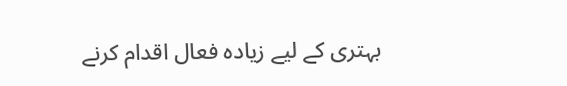بہتری کے لیے زیادہ فعال اقدام کرنے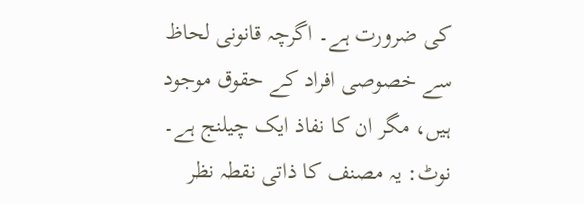کی ضرورت ہے۔ اگرچہ قانونی لحاظ سے خصوصی افراد کے حقوق موجود ہیں، مگر ان کا نفاذ ایک چیلنج ہے۔
نوٹ: یہ مصنف کا ذاتی نقطہ نظر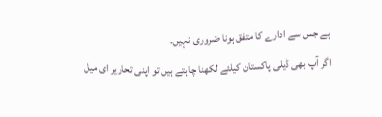ہے جس سے ادارے کا متفق ہونا ضروری نہیں۔
اگر آپ بھی ڈیلی پاکستان کیلئے لکھنا چاہتے ہیں تو اپنی تحاریر ای میل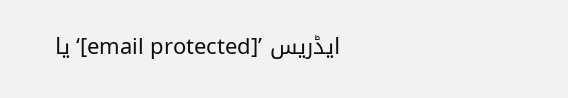ایڈریس ’[email protected]‘ یا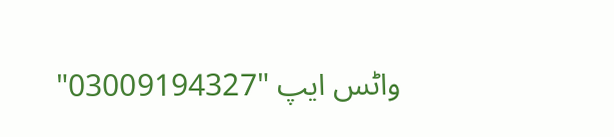واٹس ایپ "03009194327"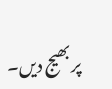پر بھیج دیں۔